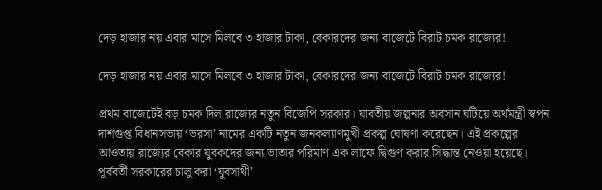দেড় হাজার নয় এবার মাসে মিলবে ৩ হাজার টাকা, বেকারদের জন্য বাজেটে বিরাট চমক রাজ্যের!

দেড় হাজার নয় এবার মাসে মিলবে ৩ হাজার টাকা, বেকারদের জন্য বাজেটে বিরাট চমক রাজ্যের!

প্রথম বাজেটেই বড় চমক দিল রাজ্যের নতুন বিজেপি সরকার। যাবতীয় জল্পনার অবসান ঘটিয়ে অর্থমন্ত্রী স্বপন দাশগুপ্ত বিধানসভায় ‘ভরসা’ নামের একটি নতুন জনকল্যাণমুখী প্রকল্প ঘোষণা করেছেন। এই প্রকল্পের আওতায় রাজ্যের বেকার যুবকদের জন্য ভাতার পরিমাণ এক লাফে দ্বিগুণ করার সিদ্ধান্ত নেওয়া হয়েছে। পূর্ববর্তী সরকারের চালু করা ‘যুবসাথী’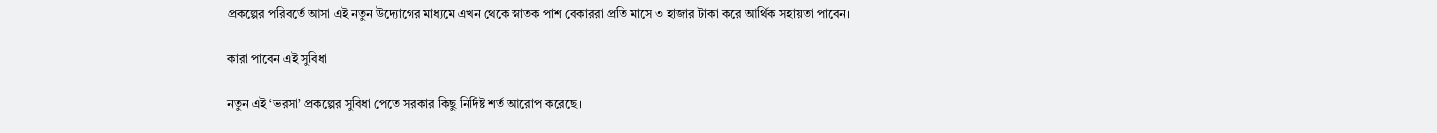প্রকল্পের পরিবর্তে আসা এই নতুন উদ্যোগের মাধ্যমে এখন থেকে স্নাতক পাশ বেকাররা প্রতি মাসে ৩ হাজার টাকা করে আর্থিক সহায়তা পাবেন।

কারা পাবেন এই সুবিধা

নতুন এই ‘ভরসা’ প্রকল্পের সুবিধা পেতে সরকার কিছু নির্দিষ্ট শর্ত আরোপ করেছে।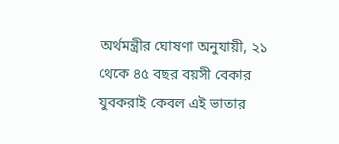অর্থমন্ত্রীর ঘোষণা অনুযায়ী, ২১ থেকে ৪৫ বছর বয়সী বেকার যুবকরাই কেবল এই ভাতার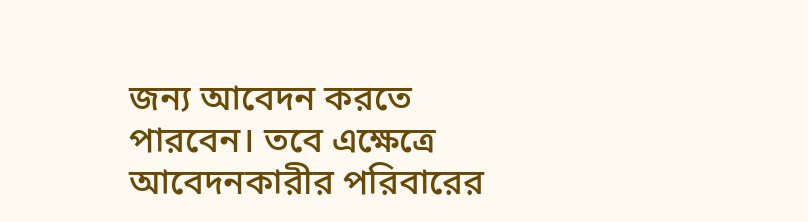জন্য আবেদন করতে পারবেন। তবে এক্ষেত্রে আবেদনকারীর পরিবারের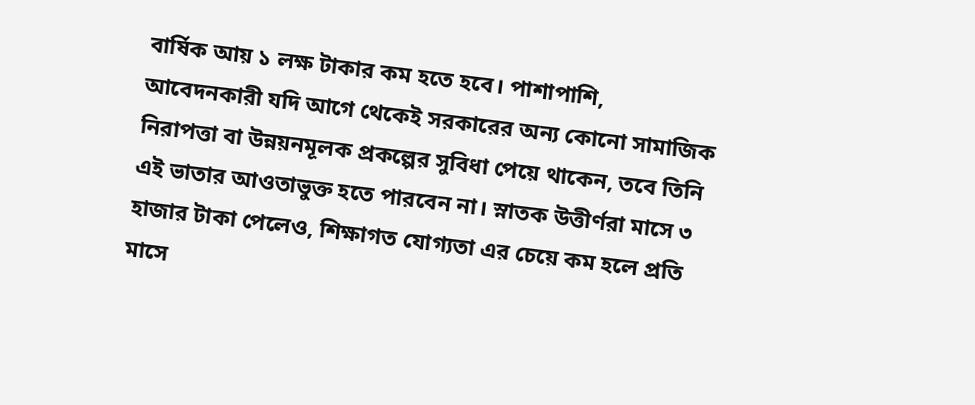বার্ষিক আয় ১ লক্ষ টাকার কম হতে হবে। পাশাপাশি, আবেদনকারী যদি আগে থেকেই সরকারের অন্য কোনো সামাজিক নিরাপত্তা বা উন্নয়নমূলক প্রকল্পের সুবিধা পেয়ে থাকেন, তবে তিনি এই ভাতার আওতাভুক্ত হতে পারবেন না। স্নাতক উত্তীর্ণরা মাসে ৩ হাজার টাকা পেলেও, শিক্ষাগত যোগ্যতা এর চেয়ে কম হলে প্রতি মাসে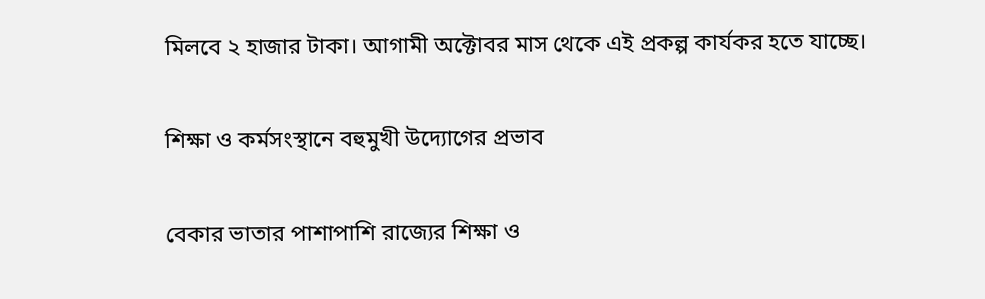মিলবে ২ হাজার টাকা। আগামী অক্টোবর মাস থেকে এই প্রকল্প কার্যকর হতে যাচ্ছে।

শিক্ষা ও কর্মসংস্থানে বহুমুখী উদ্যোগের প্রভাব

বেকার ভাতার পাশাপাশি রাজ্যের শিক্ষা ও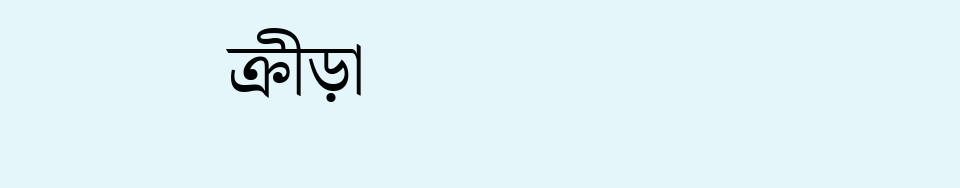ক্রীড়া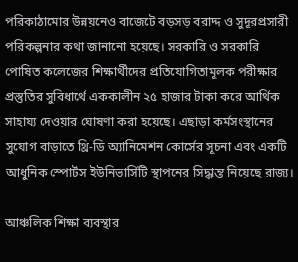পরিকাঠামোর উন্নয়নেও বাজেটে বড়সড় বরাদ্দ ও সুদূরপ্রসারী পরিকল্পনার কথা জানানো হয়েছে। সরকারি ও সরকারি পোষিত কলেজের শিক্ষার্থীদের প্রতিযোগিতামূলক পরীক্ষার প্রস্তুতির সুবিধার্থে এককালীন ২৫ হাজার টাকা করে আর্থিক সাহায্য দেওয়ার ঘোষণা করা হয়েছে। এছাড়া কর্মসংস্থানের সুযোগ বাড়াতে থ্রি-ডি অ্যানিমেশন কোর্সের সূচনা এবং একটি আধুনিক স্পোর্টস ইউনিভার্সিটি স্থাপনের সিদ্ধান্ত নিয়েছে রাজ্য।

আঞ্চলিক শিক্ষা ব্যবস্থার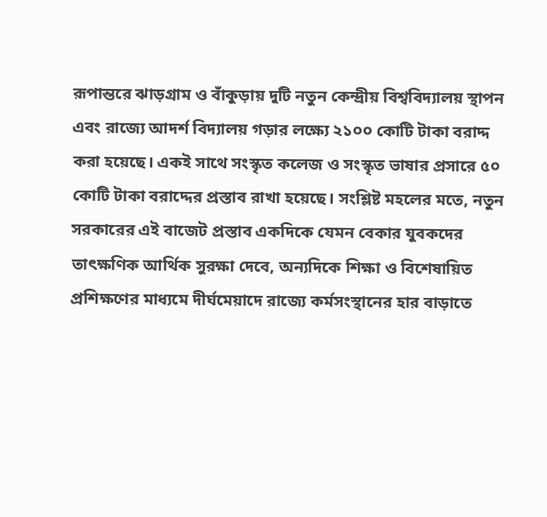রূপান্তরে ঝাড়গ্রাম ও বাঁকুড়ায় দুটি নতুন কেন্দ্রীয় বিশ্ববিদ্যালয় স্থাপন এবং রাজ্যে আদর্শ বিদ্যালয় গড়ার লক্ষ্যে ২১০০ কোটি টাকা বরাদ্দ করা হয়েছে। একই সাথে সংস্কৃত কলেজ ও সংস্কৃত ভাষার প্রসারে ৫০ কোটি টাকা বরাদ্দের প্রস্তাব রাখা হয়েছে। সংশ্লিষ্ট মহলের মতে, নতুন সরকারের এই বাজেট প্রস্তাব একদিকে যেমন বেকার যুবকদের তাৎক্ষণিক আর্থিক সুরক্ষা দেবে, অন্যদিকে শিক্ষা ও বিশেষায়িত প্রশিক্ষণের মাধ্যমে দীর্ঘমেয়াদে রাজ্যে কর্মসংস্থানের হার বাড়াতে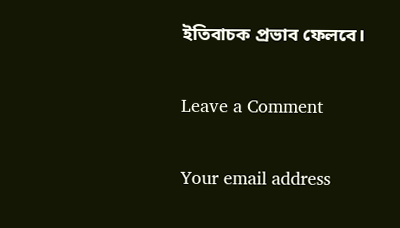ইতিবাচক প্রভাব ফেলবে।

Leave a Comment

Your email address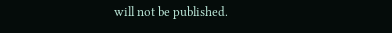will not be published.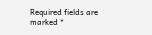Required fields are marked *